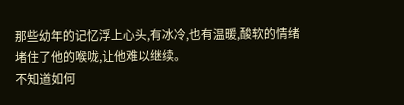那些幼年的记忆浮上心头,有冰冷,也有温暖,酸软的情绪堵住了他的喉咙,让他难以继续。
不知道如何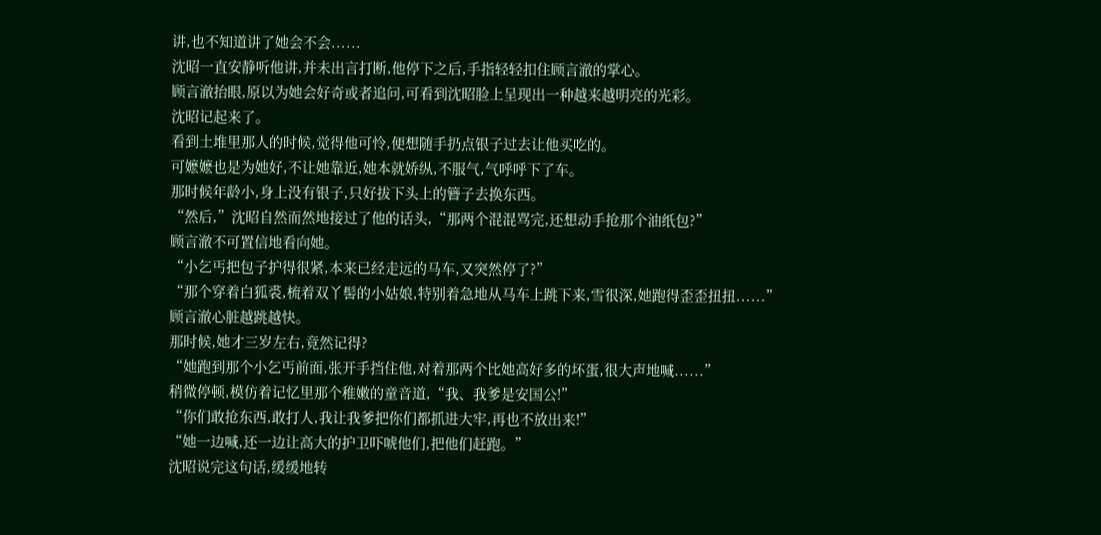讲,也不知道讲了她会不会......
沈昭一直安静听他讲,并未出言打断,他停下之后,手指轻轻扣住顾言澈的掌心。
顾言澈抬眼,原以为她会好奇或者追问,可看到沈昭脸上呈现出一种越来越明亮的光彩。
沈昭记起来了。
看到土堆里那人的时候,觉得他可怜,便想随手扔点银子过去让他买吃的。
可嬷嬷也是为她好,不让她靠近,她本就娇纵,不服气,气呼呼下了车。
那时候年龄小,身上没有银子,只好拔下头上的簪子去换东西。
“然后,”沈昭自然而然地接过了他的话头,“那两个混混骂完,还想动手抢那个油纸包?”
顾言澈不可置信地看向她。
“小乞丐把包子护得很紧,本来已经走远的马车,又突然停了?”
“那个穿着白狐裘,梳着双丫髻的小姑娘,特别着急地从马车上跳下来,雪很深,她跑得歪歪扭扭......”
顾言澈心脏越跳越快。
那时候,她才三岁左右,竟然记得?
“她跑到那个小乞丐前面,张开手挡住他,对着那两个比她高好多的坏蛋,很大声地喊......”
稍微停顿,模仿着记忆里那个稚嫩的童音道,“我、我爹是安国公!”
“你们敢抢东西,敢打人,我让我爹把你们都抓进大牢,再也不放出来!”
“她一边喊,还一边让高大的护卫吓唬他们,把他们赶跑。”
沈昭说完这句话,缓缓地转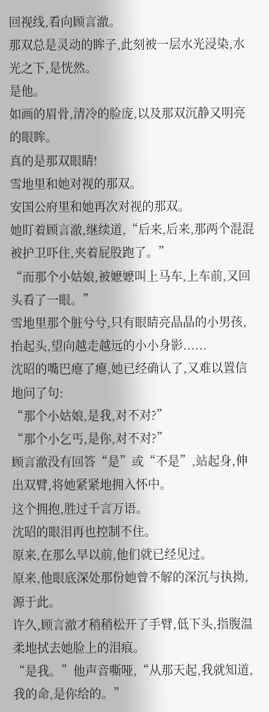回视线,看向顾言澈。
那双总是灵动的眸子,此刻被一层水光浸染,水光之下,是恍然。
是他。
如画的眉骨,清冷的脸庞,以及那双沉静又明亮的眼眸。
真的是那双眼睛!
雪地里和她对视的那双。
安国公府里和她再次对视的那双。
她盯着顾言澈,继续道,“后来,后来,那两个混混被护卫吓住,夹着屁股跑了。”
“而那个小姑娘,被嬷嬷叫上马车,上车前,又回头看了一眼。”
雪地里那个脏兮兮,只有眼睛亮晶晶的小男孩,抬起头,望向越走越远的小小身影......
沈昭的嘴巴瘪了瘪,她已经确认了,又难以置信地问了句:
“那个小姑娘,是我,对不对?”
“那个小乞丐,是你,对不对?”
顾言澈没有回答“是”或“不是”,站起身,伸出双臂,将她紧紧地拥入怀中。
这个拥抱,胜过千言万语。
沈昭的眼泪再也控制不住。
原来,在那么早以前,他们就已经见过。
原来,他眼底深处那份她曾不解的深沉与执拗,源于此。
许久,顾言澈才稍稍松开了手臂,低下头,指腹温柔地拭去她脸上的泪痕。
“是我。”他声音嘶哑,“从那天起,我就知道,我的命,是你给的。”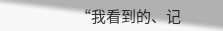“我看到的、记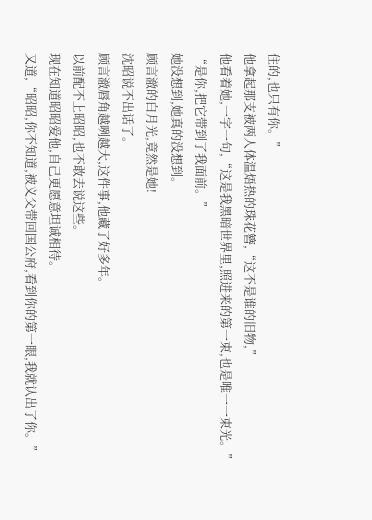住的,也只有你。”
他拿起那支被两人体温焐热的珠花簪,“这不是谁的旧物,”
他看着她,一字一句,“这是我黑暗世界里,照进来的第一束,也是唯一一束光。”
“是你,把它带到了我面前。”
她没想到,她真的没想到。
顾言澈的白月光,竟然是她!
沈昭说不出话了。
顾言澈唇角越咧越大,这件事,他藏了好多年。
以前配不上昭昭,也不敢去说这些。
现在知道昭昭爱他,自己更愿意坦诚相待。
又道,“昭昭,你不知道,被义父带回国公府,看到你的第一眼,我就认出了你。”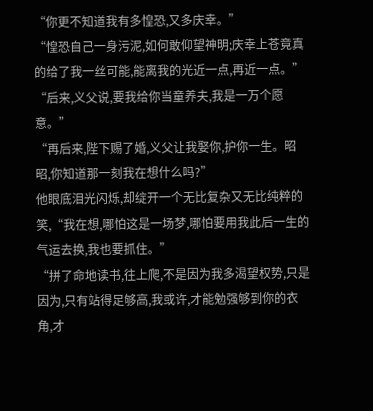“你更不知道我有多惶恐,又多庆幸。”
“惶恐自己一身污泥,如何敢仰望神明;庆幸上苍竟真的给了我一丝可能,能离我的光近一点,再近一点。”
“后来,义父说,要我给你当童养夫,我是一万个愿意。”
“再后来,陛下赐了婚,义父让我娶你,护你一生。昭昭,你知道那一刻我在想什么吗?”
他眼底泪光闪烁,却绽开一个无比复杂又无比纯粹的笑,“我在想,哪怕这是一场梦,哪怕要用我此后一生的气运去换,我也要抓住。”
“拼了命地读书,往上爬,不是因为我多渴望权势,只是因为,只有站得足够高,我或许,才能勉强够到你的衣角,才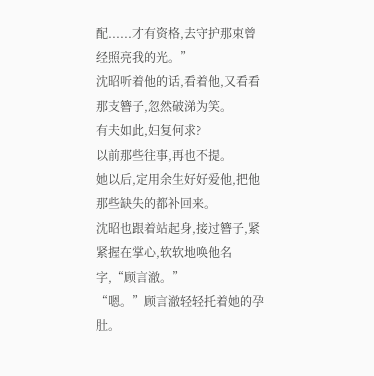配......才有资格,去守护那束曾经照亮我的光。”
沈昭听着他的话,看着他,又看看那支簪子,忽然破涕为笑。
有夫如此,妇复何求?
以前那些往事,再也不提。
她以后,定用余生好好爱他,把他那些缺失的都补回来。
沈昭也跟着站起身,接过簪子,紧紧握在掌心,软软地唤他名字,“顾言澈。”
“嗯。”顾言澈轻轻托着她的孕肚。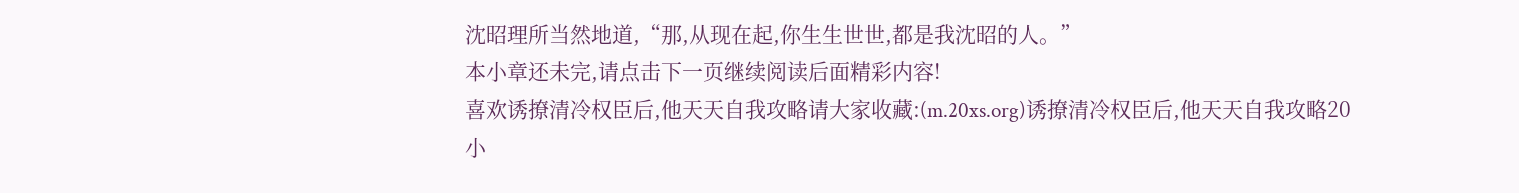沈昭理所当然地道,“那,从现在起,你生生世世,都是我沈昭的人。”
本小章还未完,请点击下一页继续阅读后面精彩内容!
喜欢诱撩清冷权臣后,他天天自我攻略请大家收藏:(m.20xs.org)诱撩清冷权臣后,他天天自我攻略20小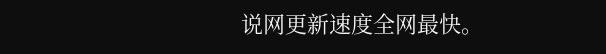说网更新速度全网最快。